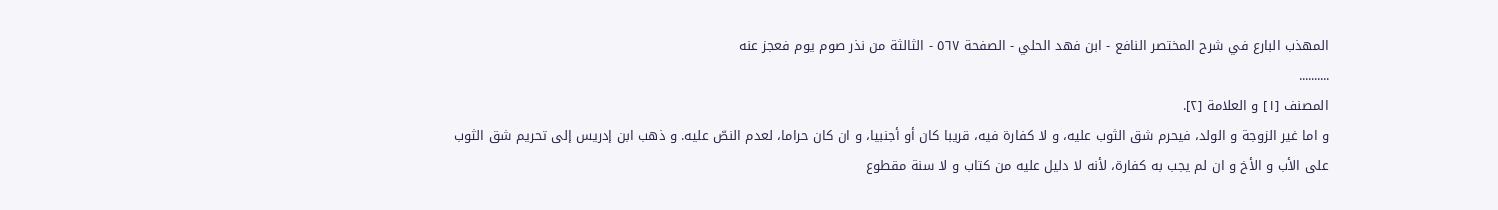المهذب البارع في شرح المختصر النافع - ابن فهد الحلي - الصفحة ٥٦٧ - الثالثة من نذر صوم يوم فعجز عنه
..........
المصنف [١] و العلامة [٢].
و اما غير الزوجة و الولد، فيحرم شق الثوب عليه، و لا كفارة فيه، قريبا كان أو أجنبيا، و ان كان حراما، لعدم النصّ عليه. و ذهب ابن إدريس إلى تحريم شق الثوب على الأب و الأخ و ان لم يجب به كفارة، لأنه لا دليل عليه من كتاب و لا سنة مقطوع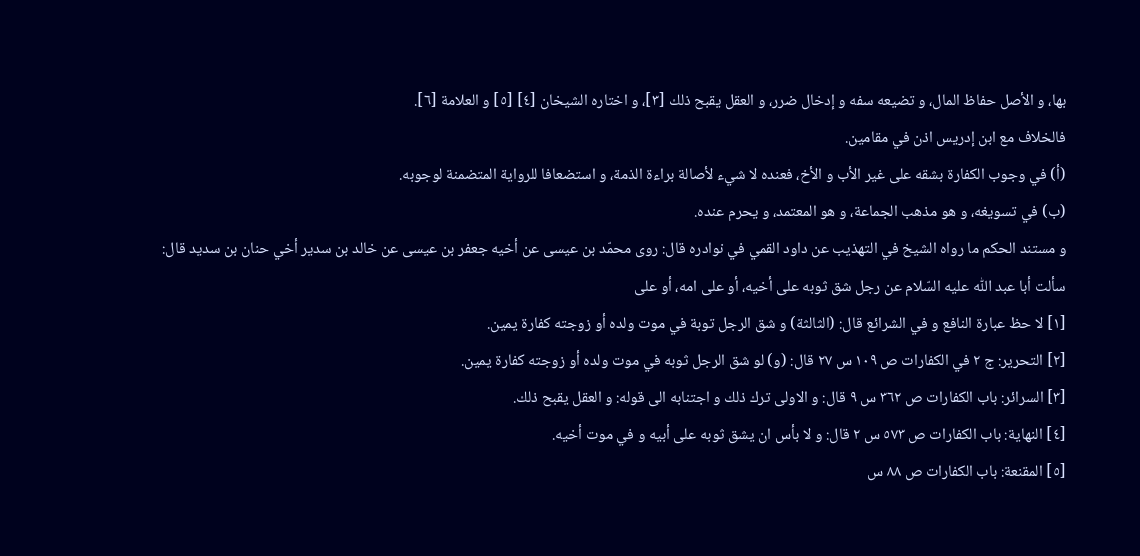بها، و الأصل حفاظ المال، و تضيعه سفه و إدخال ضرر، و العقل يقبح ذلك [٣]، و اختاره الشيخان [٤] [٥] و العلامة [٦].
فالخلاف مع ابن إدريس اذن في مقامين.
(أ) في وجوب الكفارة بشقه على غير الأب و الأخ، فعنده لا شيء لأصالة براءة الذمة، و استضعافا للرواية المتضمنة لوجوبه.
(ب) في تسويغه، و هو مذهب الجماعة، و هو المعتمد، و يحرم عنده.
و مستند الحكم ما رواه الشيخ في التهذيب عن داود القمي في نوادره قال: روى محمّد بن عيسى عن أخيه جعفر بن عيسى عن خالد بن سدير أخي حنان بن سديد قال: سألت أبا عبد اللّٰه عليه السّلام عن رجل شق ثوبه على أخيه، أو على امه، أو على
[١] لا حظ عبارة النافع و في الشرائع قال: (الثالثة) و شق الرجل توبة في موت ولده أو زوجته كفارة يمين.
[٢] التحرير: ج ٢ في الكفارات ص ١٠٩ س ٢٧ قال: (و) لو شق الرجل ثوبه في موت ولده أو زوجته كفارة يمين.
[٣] السرائر: باب الكفارات ص ٣٦٢ س ٩ قال: و الاولى ترك ذلك و اجتنابه الى قوله: و العقل يقبح ذلك.
[٤] النهاية: باب الكفارات ص ٥٧٣ س ٢ قال: و لا بأس ان يشق ثوبه على أبيه و في موت أخيه.
[٥] المقنعة: باب الكفارات ص ٨٨ س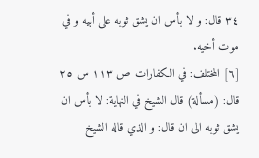٣٤ قال: و لا بأس ان يشق ثوبه على أبيه و في موت أخيه.
[٦] المختلف: في الكفارات ص ١١٣ س ٢٥ قال: (مسألة) قال الشيخ في النهاية: لا بأس ان يشق ثوبه الى ان قال: و الذي قاله الشيخ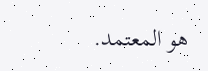هو المعتمد.